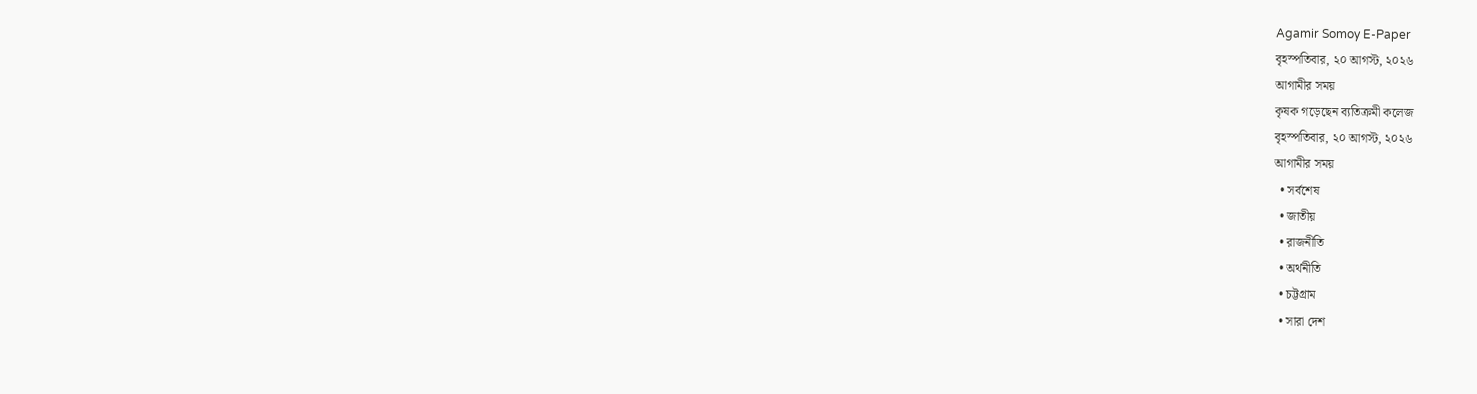Agamir Somoy E-Paper
বৃহস্পতিবার, ২০ আগস্ট, ২০২৬
আগামীর সময়
কৃষক গড়েছেন ব্যতিক্রমী কলেজ
বৃহস্পতিবার, ২০ আগস্ট, ২০২৬
আগামীর সময়
  • সর্বশেষ
  • জাতীয়
  • রাজনীতি
  • অর্থনীতি
  • চট্টগ্রাম
  • সারা দেশ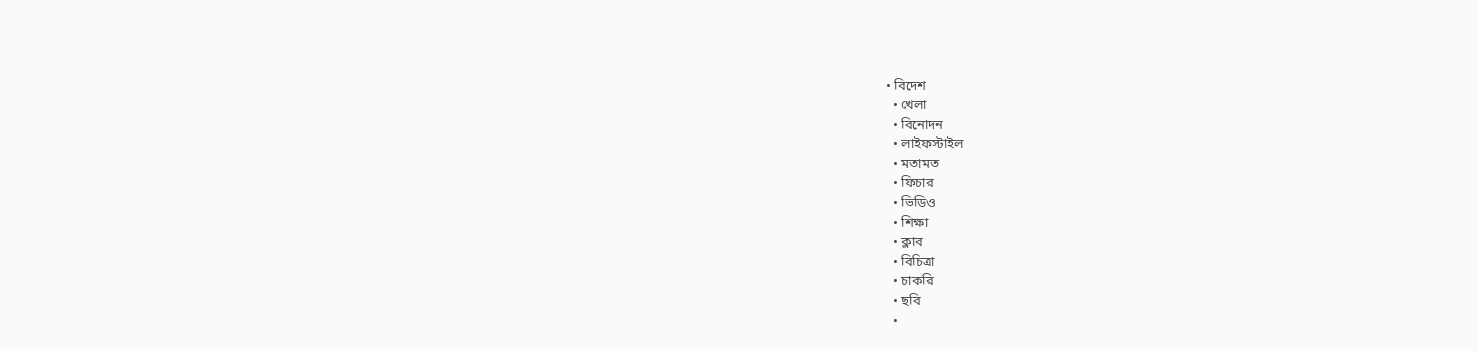• বিদেশ
  • খেলা
  • বিনোদন
  • লাইফস্টাইল
  • মতামত
  • ফিচার
  • ভিডিও
  • শিক্ষা
  • ক্লাব
  • বিচিত্রা
  • চাকরি
  • ছবি
  •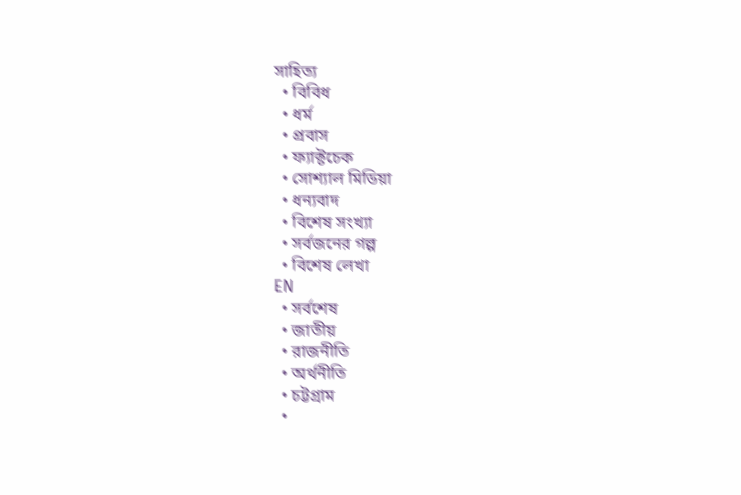সাহিত্য
  • বিবিধ
  • ধর্ম
  • প্রবাস
  • ফ্যাক্টচেক
  • সোশ্যাল মিডিয়া
  • ধন্যবাদ
  • বিশেষ সংখ্যা
  • সর্বজনের গল্প
  • বিশেষ লেখা
EN
  • সর্বশেষ
  • জাতীয়
  • রাজনীতি
  • অর্থনীতি
  • চট্টগ্রাম
  •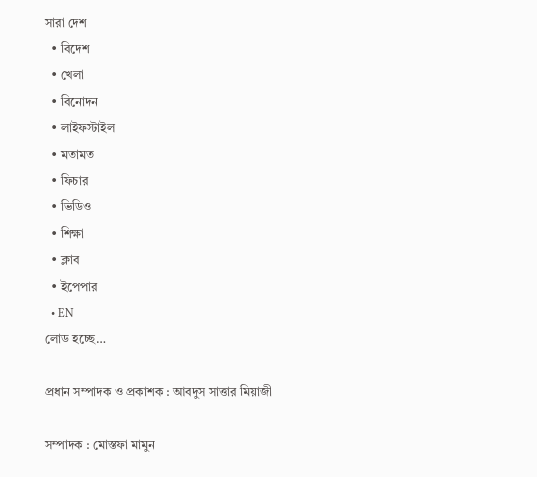সারা দেশ
  • বিদেশ
  • খেলা
  • বিনোদন
  • লাইফস্টাইল
  • মতামত
  • ফিচার
  • ভিডিও
  • শিক্ষা
  • ক্লাব
  • ইপেপার
  • EN
লোড হচ্ছে…

প্রধান সম্পাদক ও প্রকাশক : আবদুস সাত্তার মিয়াজী

সম্পাদক : মোস্তফা মামুন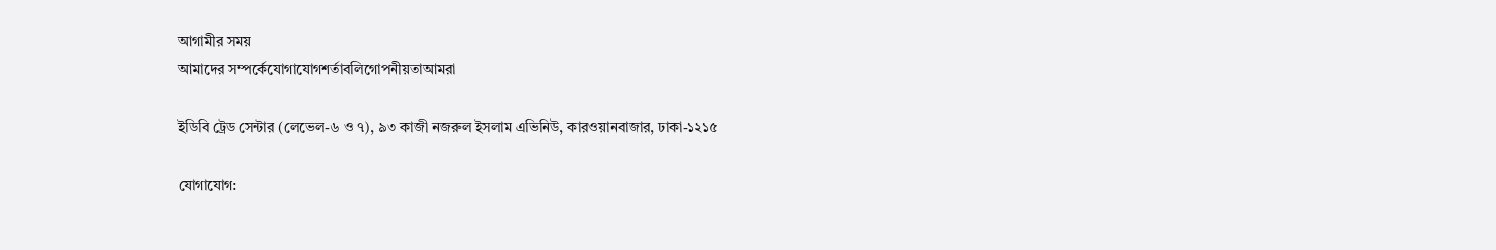আগামীর সময়
আমাদের সম্পর্কেযোগাযোগশর্তাবলিগোপনীয়তাআমরা

ইডিবি ট্রেড সেন্টার (লেভেল-৬ ও ৭), ৯৩ কাজী নজরুল ইসলাম এভিনিউ, কারওয়ানবাজার, ঢাকা-১২১৫

যোগাযোগ: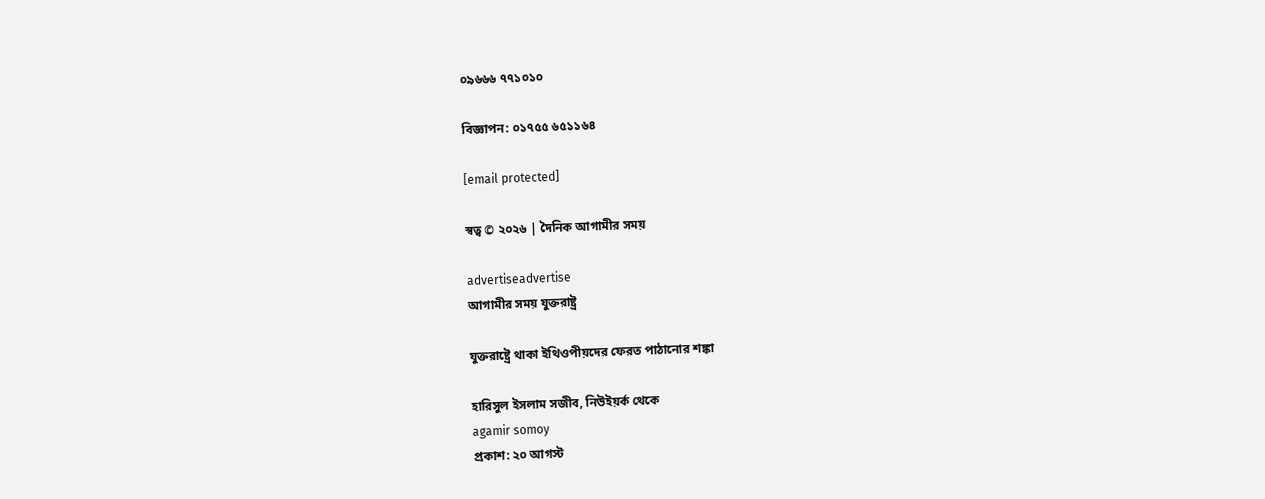০৯৬৬৬ ৭৭১০১০

বিজ্ঞাপন: ০১৭৫৫ ৬৫১১৬৪

[email protected]

স্বত্ব © ২০২৬ | দৈনিক আগামীর সময়

advertiseadvertise
আগামীর সময় যুক্তরাষ্ট্র

যুক্তরাষ্ট্রে থাকা ইথিওপীয়দের ফেরত পাঠানোর শঙ্কা

হারিসুল ইসলাম সজীব, নিউইয়র্ক থেকে
agamir somoy
প্রকাশ: ২০ আগস্ট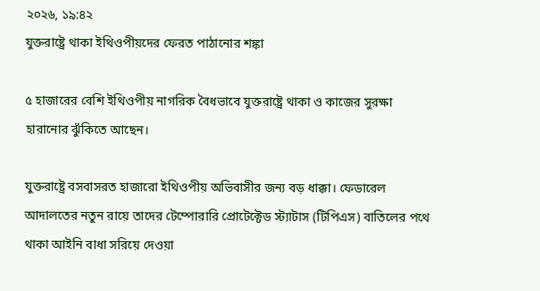২০২৬, ১৯:৪২
যুক্তরাষ্ট্রে থাকা ইথিওপীয়দের ফেরত পাঠানোর শঙ্কা

৫ হাজারের বেশি ইথিওপীয় নাগরিক বৈধভাবে যুক্তরাষ্ট্রে থাকা ও কাজের সুরক্ষা হারানোর ঝুঁকিতে আছেন।

যুক্তরাষ্ট্রে বসবাসরত হাজারো ইথিওপীয় অভিবাসীর জন্য বড় ধাক্কা। ফেডারেল আদালতের নতুন রায়ে তাদের টেম্পোরারি প্রোটেক্টেড স্ট্যাটাস (টিপিএস) বাতিলের পথে থাকা আইনি বাধা সরিয়ে দেওয়া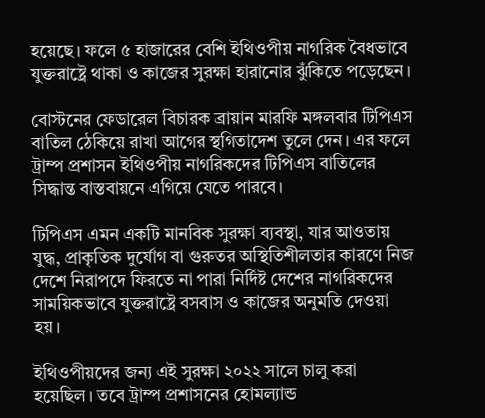হয়েছে। ফলে ৫ হাজারের বেশি ইথিওপীয় নাগরিক বৈধভাবে যুক্তরাষ্ট্রে থাকা ও কাজের সুরক্ষা হারানোর ঝুঁকিতে পড়েছেন।

বোস্টনের ফেডারেল বিচারক ব্রায়ান মারফি মঙ্গলবার টিপিএস বাতিল ঠেকিয়ে রাখা আগের স্থগিতাদেশ তুলে দেন। এর ফলে ট্রাম্প প্রশাসন ইথিওপীয় নাগরিকদের টিপিএস বাতিলের সিদ্ধান্ত বাস্তবায়নে এগিয়ে যেতে পারবে।

টিপিএস এমন একটি মানবিক সুরক্ষা ব্যবস্থা, যার আওতায় যুদ্ধ, প্রাকৃতিক দুর্যোগ বা গুরুতর অস্থিতিশীলতার কারণে নিজ দেশে নিরাপদে ফিরতে না পারা নির্দিষ্ট দেশের নাগরিকদের সাময়িকভাবে যুক্তরাষ্ট্রে বসবাস ও কাজের অনুমতি দেওয়া হয়।

ইথিওপীয়দের জন্য এই সুরক্ষা ২০২২ সালে চালু করা হয়েছিল। তবে ট্রাম্প প্রশাসনের হোমল্যান্ড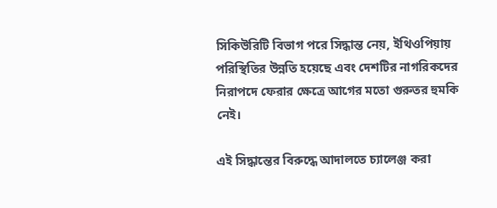সিকিউরিটি বিভাগ পরে সিদ্ধান্ত নেয়, ইথিওপিয়ায় পরিস্থিতির উন্নতি হয়েছে এবং দেশটির নাগরিকদের নিরাপদে ফেরার ক্ষেত্রে আগের মতো গুরুতর হুমকি নেই।

এই সিদ্ধান্তের বিরুদ্ধে আদালতে চ্যালেঞ্জ করা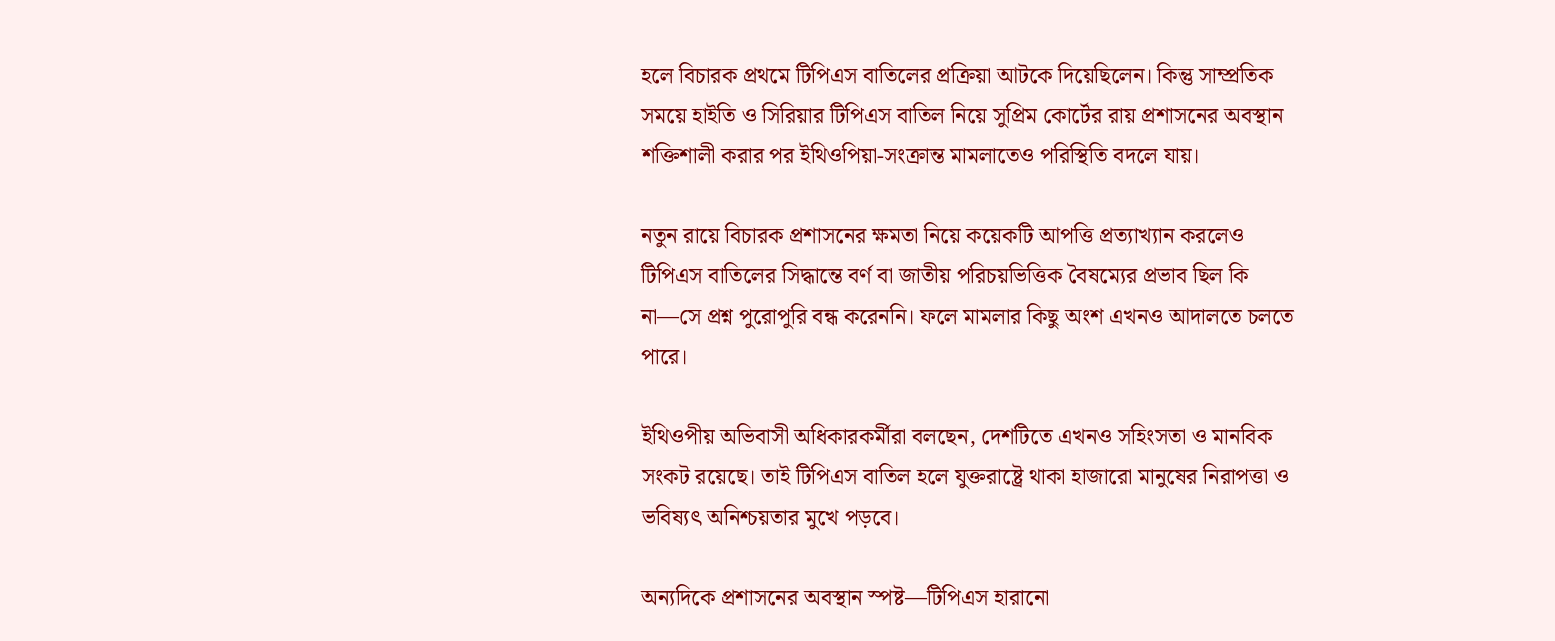হলে বিচারক প্রথমে টিপিএস বাতিলের প্রক্রিয়া আটকে দিয়েছিলেন। কিন্তু সাম্প্রতিক সময়ে হাইতি ও সিরিয়ার টিপিএস বাতিল নিয়ে সুপ্রিম কোর্টের রায় প্রশাসনের অবস্থান শক্তিশালী করার পর ইথিওপিয়া-সংক্রান্ত মামলাতেও পরিস্থিতি বদলে যায়।

নতুন রায়ে বিচারক প্রশাসনের ক্ষমতা নিয়ে কয়েকটি আপত্তি প্রত্যাখ্যান করলেও টিপিএস বাতিলের সিদ্ধান্তে বর্ণ বা জাতীয় পরিচয়ভিত্তিক বৈষম্যের প্রভাব ছিল কি না—সে প্রশ্ন পুরোপুরি বন্ধ করেননি। ফলে মামলার কিছু অংশ এখনও আদালতে চলতে পারে।

ইথিওপীয় অভিবাসী অধিকারকর্মীরা বলছেন, দেশটিতে এখনও সহিংসতা ও মানবিক সংকট রয়েছে। তাই টিপিএস বাতিল হলে যুক্তরাষ্ট্রে থাকা হাজারো মানুষের নিরাপত্তা ও ভবিষ্যৎ অনিশ্চয়তার মুখে পড়বে।

অন্যদিকে প্রশাসনের অবস্থান স্পষ্ট—টিপিএস হারানো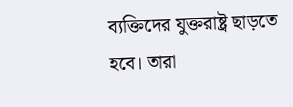ব্যক্তিদের যুক্তরাষ্ট্র ছাড়তে হবে। তারা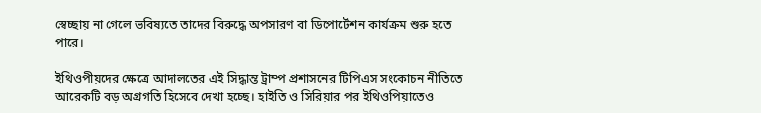স্বেচ্ছায় না গেলে ভবিষ্যতে তাদের বিরুদ্ধে অপসারণ বা ডিপোর্টেশন কার্যক্রম শুরু হতে পারে।

ইথিওপীয়দের ক্ষেত্রে আদালতের এই সিদ্ধান্ত ট্রাম্প প্রশাসনের টিপিএস সংকোচন নীতিতে আরেকটি বড় অগ্রগতি হিসেবে দেখা হচ্ছে। হাইতি ও সিরিয়ার পর ইথিওপিয়াতেও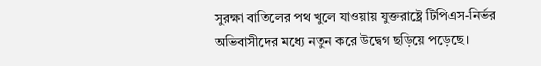সুরক্ষা বাতিলের পথ খুলে যাওয়ায় যুক্তরাষ্ট্রে টিপিএস-নির্ভর অভিবাসীদের মধ্যে নতুন করে উদ্বেগ ছড়িয়ে পড়েছে।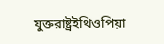যুক্তরাষ্ট্রইথিওপিয়া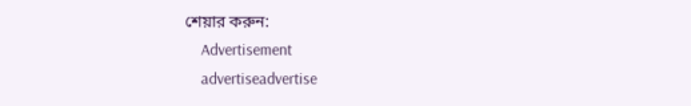শেয়ার করুন:
    Advertisement
    advertiseadvertise